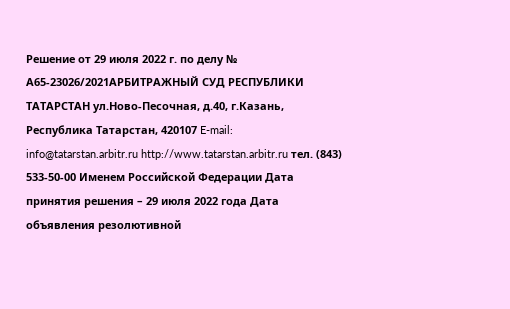Решение от 29 июля 2022 г. по делу № А65-23026/2021АРБИТРАЖНЫЙ СУД РЕСПУБЛИКИ ТАТАРСТАН ул.Ново-Песочная, д.40, г.Казань, Республика Татарстан, 420107 E-mail: info@tatarstan.arbitr.ru http://www.tatarstan.arbitr.ru тел. (843) 533-50-00 Именем Российской Федерации Дата принятия решения – 29 июля 2022 года Дата объявления резолютивной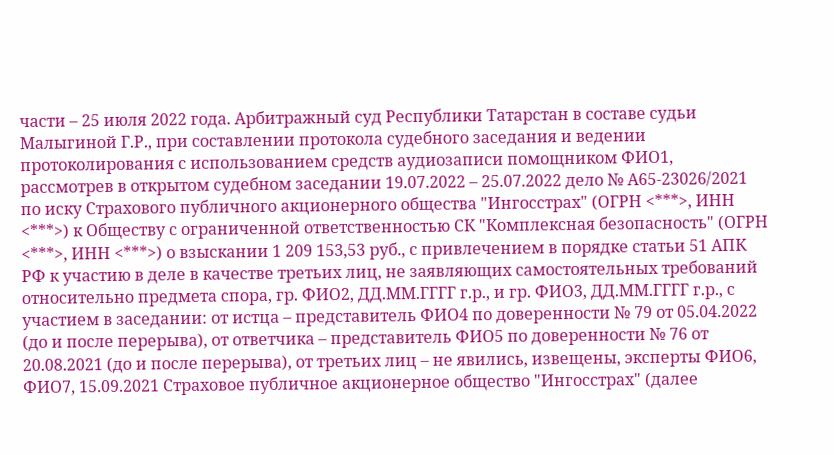части – 25 июля 2022 года. Арбитражный суд Республики Татарстан в составе судьи Малыгиной Г.Р., при составлении протокола судебного заседания и ведении протоколирования с использованием средств аудиозаписи помощником ФИО1, рассмотрев в открытом судебном заседании 19.07.2022 – 25.07.2022 дело № А65-23026/2021 по иску Страхового публичного акционерного общества "Ингосстрах" (ОГРН <***>, ИНН <***>) к Обществу с ограниченной ответственностью СК "Комплексная безопасность" (ОГРН <***>, ИНН <***>) о взыскании 1 209 153,53 руб., с привлечением в порядке статьи 51 АПК РФ к участию в деле в качестве третьих лиц, не заявляющих самостоятельных требований относительно предмета спора, гр. ФИО2, ДД.ММ.ГГГГ г.р., и гр. ФИО3, ДД.ММ.ГГГГ г.р., с участием в заседании: от истца – представитель ФИО4 по доверенности № 79 от 05.04.2022 (до и после перерыва), от ответчика – представитель ФИО5 по доверенности № 76 от 20.08.2021 (до и после перерыва), от третьих лиц – не явились, извещены, эксперты ФИО6, ФИО7, 15.09.2021 Страховое публичное акционерное общество "Ингосстрах" (далее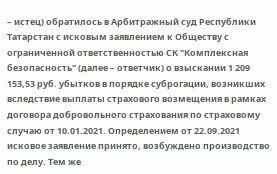– истец) обратилось в Арбитражный суд Республики Татарстан с исковым заявлением к Обществу с ограниченной ответственностью СК "Комплексная безопасность" (далее – ответчик) о взыскании 1 209 153,53 руб. убытков в порядке суброгации, возникших вследствие выплаты страхового возмещения в рамках договора добровольного страхования по страховому случаю от 10.01.2021. Определением от 22.09.2021 исковое заявление принято, возбуждено производство по делу. Тем же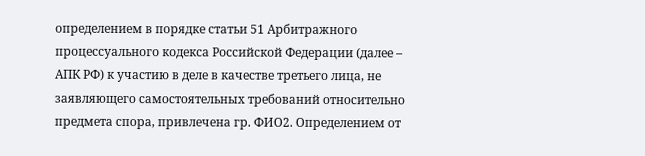определением в порядке статьи 51 Арбитражного процессуального кодекса Российской Федерации (далее – АПК РФ) к участию в деле в качестве третьего лица, не заявляющего самостоятельных требований относительно предмета спора, привлечена гр. ФИО2. Определением от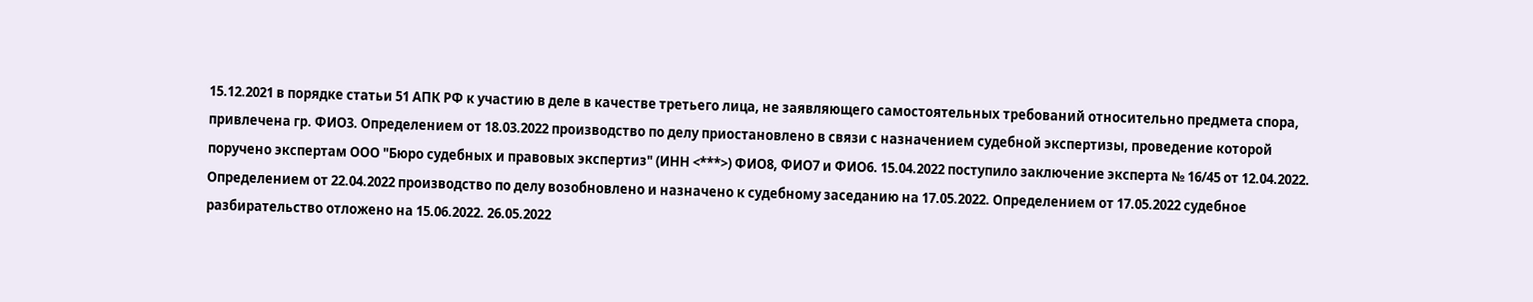15.12.2021 в порядке статьи 51 АПК РФ к участию в деле в качестве третьего лица, не заявляющего самостоятельных требований относительно предмета спора, привлечена гр. ФИО3. Определением от 18.03.2022 производство по делу приостановлено в связи с назначением судебной экспертизы, проведение которой поручено экспертам ООО "Бюро судебных и правовых экспертиз" (ИНН <***>) ФИО8, ФИО7 и ФИО6. 15.04.2022 поступило заключение эксперта № 16/45 от 12.04.2022. Определением от 22.04.2022 производство по делу возобновлено и назначено к судебному заседанию на 17.05.2022. Определением от 17.05.2022 судебное разбирательство отложено на 15.06.2022. 26.05.2022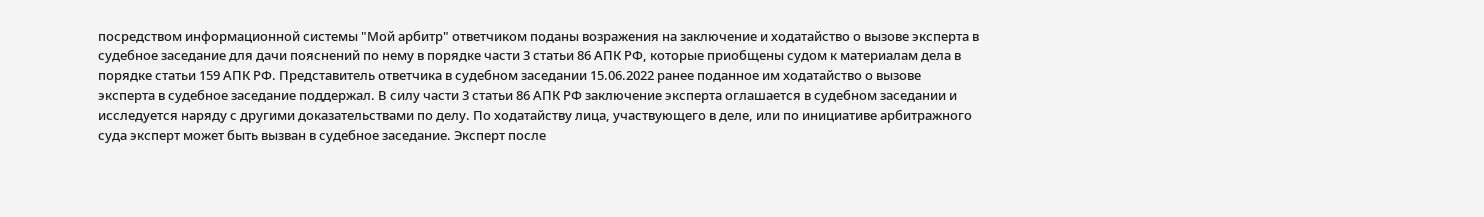посредством информационной системы "Мой арбитр" ответчиком поданы возражения на заключение и ходатайство о вызове эксперта в судебное заседание для дачи пояснений по нему в порядке части 3 статьи 86 АПК РФ, которые приобщены судом к материалам дела в порядке статьи 159 АПК РФ. Представитель ответчика в судебном заседании 15.06.2022 ранее поданное им ходатайство о вызове эксперта в судебное заседание поддержал. В силу части 3 статьи 86 АПК РФ заключение эксперта оглашается в судебном заседании и исследуется наряду с другими доказательствами по делу. По ходатайству лица, участвующего в деле, или по инициативе арбитражного суда эксперт может быть вызван в судебное заседание. Эксперт после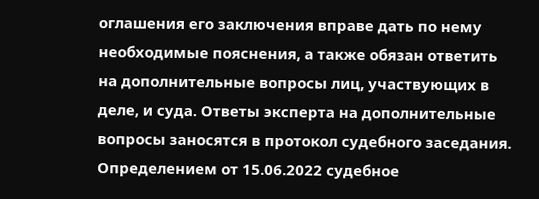оглашения его заключения вправе дать по нему необходимые пояснения, а также обязан ответить на дополнительные вопросы лиц, участвующих в деле, и суда. Ответы эксперта на дополнительные вопросы заносятся в протокол судебного заседания. Определением от 15.06.2022 судебное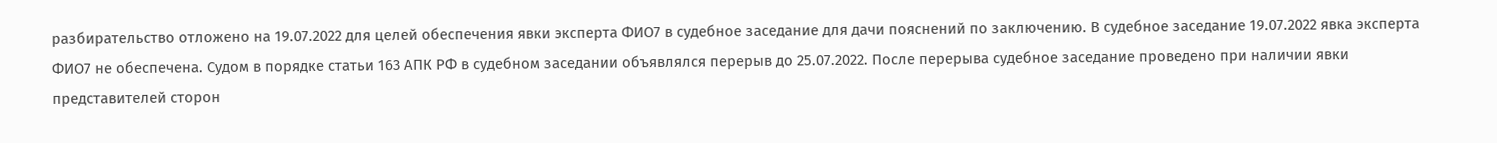разбирательство отложено на 19.07.2022 для целей обеспечения явки эксперта ФИО7 в судебное заседание для дачи пояснений по заключению. В судебное заседание 19.07.2022 явка эксперта ФИО7 не обеспечена. Судом в порядке статьи 163 АПК РФ в судебном заседании объявлялся перерыв до 25.07.2022. После перерыва судебное заседание проведено при наличии явки представителей сторон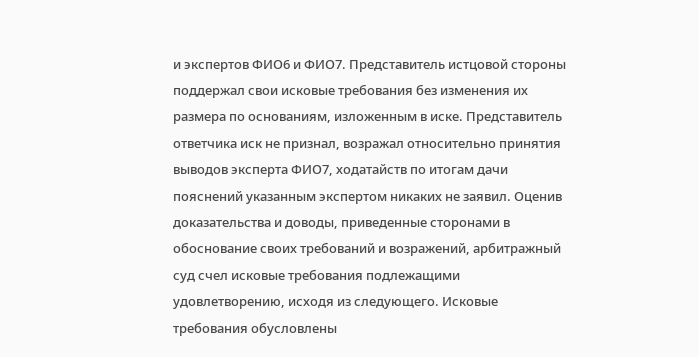и экспертов ФИО6 и ФИО7. Представитель истцовой стороны поддержал свои исковые требования без изменения их размера по основаниям, изложенным в иске. Представитель ответчика иск не признал, возражал относительно принятия выводов эксперта ФИО7, ходатайств по итогам дачи пояснений указанным экспертом никаких не заявил. Оценив доказательства и доводы, приведенные сторонами в обоснование своих требований и возражений, арбитражный суд счел исковые требования подлежащими удовлетворению, исходя из следующего. Исковые требования обусловлены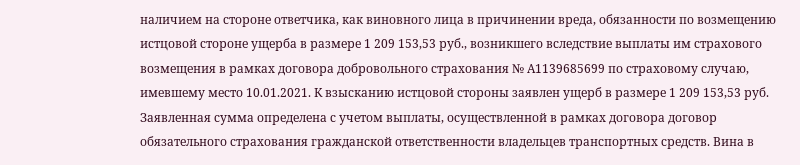наличием на стороне ответчика, как виновного лица в причинении вреда, обязанности по возмещению истцовой стороне ущерба в размере 1 209 153,53 руб., возникшего вследствие выплаты им страхового возмещения в рамках договора добровольного страхования № А1139685699 по страховому случаю, имевшему место 10.01.2021. К взысканию истцовой стороны заявлен ущерб в размере 1 209 153,53 руб. Заявленная сумма определена с учетом выплаты, осуществленной в рамках договора договор обязательного страхования гражданской ответственности владельцев транспортных средств. Вина в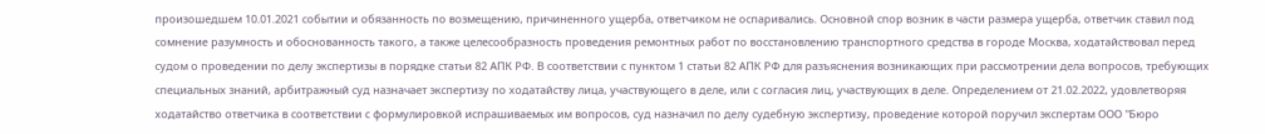произошедшем 10.01.2021 событии и обязанность по возмещению, причиненного ущерба, ответчиком не оспаривались. Основной спор возник в части размера ущерба, ответчик ставил под сомнение разумность и обоснованность такого, а также целесообразность проведения ремонтных работ по восстановлению транспортного средства в городе Москва, ходатайствовал перед судом о проведении по делу экспертизы в порядке статьи 82 АПК РФ. В соответствии с пунктом 1 статьи 82 АПК РФ для разъяснения возникающих при рассмотрении дела вопросов, требующих специальных знаний, арбитражный суд назначает экспертизу по ходатайству лица, участвующего в деле, или с согласия лиц, участвующих в деле. Определением от 21.02.2022, удовлетворяя ходатайство ответчика в соответствии с формулировкой испрашиваемых им вопросов, суд назначил по делу судебную экспертизу, проведение которой поручил экспертам ООО "Бюро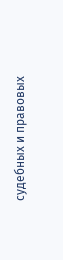судебных и правовых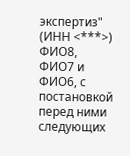экспертиз" (ИНН <***>) ФИО8, ФИО7 и ФИО6, с постановкой перед ними следующих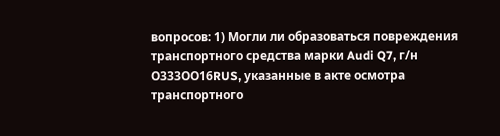вопросов: 1) Могли ли образоваться повреждения транспортного средства марки Audi Q7, г/н О333ОО16RUS, указанные в акте осмотра транспортного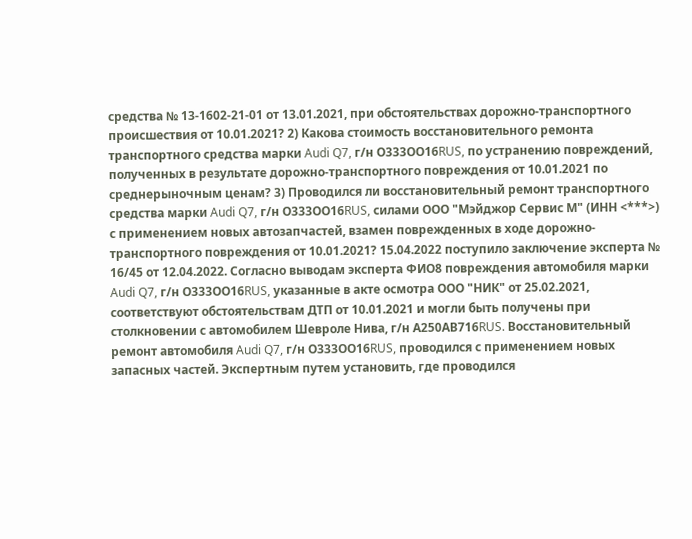средства № 13-1602-21-01 от 13.01.2021, при обстоятельствах дорожно-транспортного происшествия от 10.01.2021? 2) Какова стоимость восстановительного ремонта транспортного средства марки Audi Q7, г/н О333ОО16RUS, по устранению повреждений, полученных в результате дорожно-транспортного повреждения от 10.01.2021 по среднерыночным ценам? 3) Проводился ли восстановительный ремонт транспортного средства марки Audi Q7, г/н О333ОО16RUS, силами ООО "Мэйджор Сервис М" (ИНН <***>) с применением новых автозапчастей, взамен поврежденных в ходе дорожно-транспортного повреждения от 10.01.2021? 15.04.2022 поступило заключение эксперта № 16/45 от 12.04.2022. Согласно выводам эксперта ФИО8 повреждения автомобиля марки Audi Q7, г/н О333ОО16RUS, указанные в акте осмотра ООО "НИК" от 25.02.2021, соответствуют обстоятельствам ДТП от 10.01.2021 и могли быть получены при столкновении с автомобилем Шевроле Нива, г/н А250АВ716RUS. Восстановительный ремонт автомобиля Audi Q7, г/н О333ОО16RUS, проводился с применением новых запасных частей. Экспертным путем установить, где проводился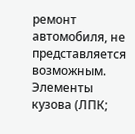ремонт автомобиля, не представляется возможным. Элементы кузова (ЛПК;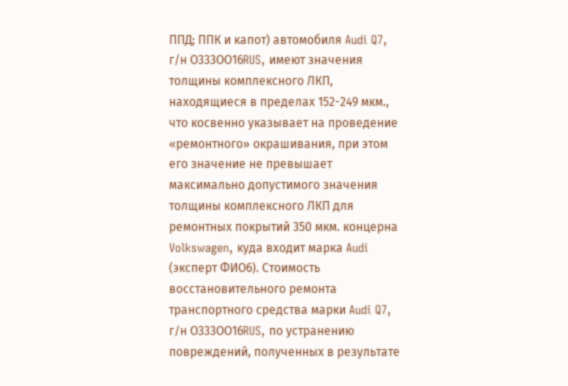ППД; ППК и капот) автомобиля Audi Q7, г/н О333ОО16RUS, имеют значения толщины комплексного ЛКП, находящиеся в пределах 152-249 мкм., что косвенно указывает на проведение «ремонтного» окрашивания, при этом его значение не превышает максимально допустимого значения толщины комплексного ЛКП для ремонтных покрытий 350 мкм. концерна Volkswagen, куда входит марка Audi (эксперт ФИО6). Стоимость восстановительного ремонта транспортного средства марки Audi Q7, г/н О333ОО16RUS, по устранению повреждений, полученных в результате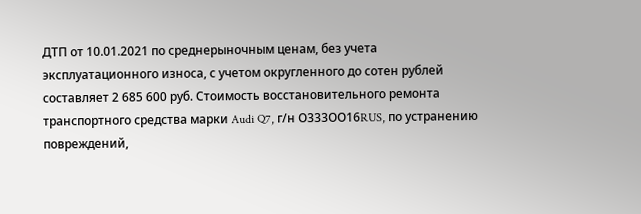ДТП от 10.01.2021 по среднерыночным ценам, без учета эксплуатационного износа, с учетом округленного до сотен рублей составляет 2 685 600 руб. Стоимость восстановительного ремонта транспортного средства марки Audi Q7, г/н О333ОО16RUS, по устранению повреждений,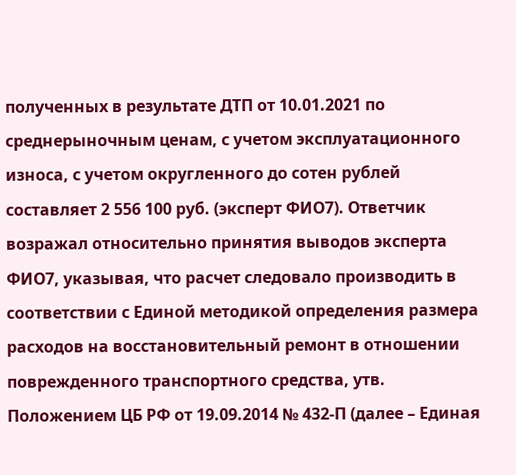полученных в результате ДТП от 10.01.2021 по среднерыночным ценам, с учетом эксплуатационного износа, с учетом округленного до сотен рублей составляет 2 556 100 руб. (эксперт ФИО7). Ответчик возражал относительно принятия выводов эксперта ФИО7, указывая, что расчет следовало производить в соответствии с Единой методикой определения размера расходов на восстановительный ремонт в отношении поврежденного транспортного средства, утв. Положением ЦБ РФ от 19.09.2014 № 432-П (далее – Единая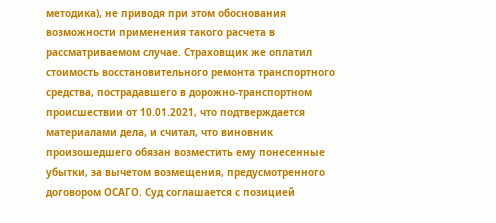методика), не приводя при этом обоснования возможности применения такого расчета в рассматриваемом случае. Страховщик же оплатил стоимость восстановительного ремонта транспортного средства, пострадавшего в дорожно-транспортном происшествии от 10.01.2021, что подтверждается материалами дела, и считал, что виновник произошедшего обязан возместить ему понесенные убытки, за вычетом возмещения, предусмотренного договором ОСАГО. Суд соглашается с позицией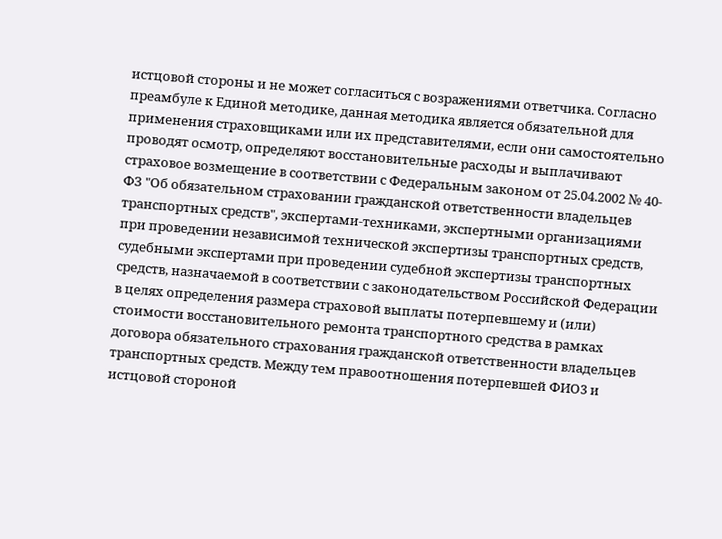истцовой стороны и не может согласиться с возражениями ответчика. Согласно преамбуле к Единой методике, данная методика является обязательной для применения страховщиками или их представителями, если они самостоятельно проводят осмотр, определяют восстановительные расходы и выплачивают страховое возмещение в соответствии с Федеральным законом от 25.04.2002 № 40-ФЗ "Об обязательном страховании гражданской ответственности владельцев транспортных средств", экспертами-техниками, экспертными организациями при проведении независимой технической экспертизы транспортных средств, судебными экспертами при проведении судебной экспертизы транспортных средств, назначаемой в соответствии с законодательством Российской Федерации в целях определения размера страховой выплаты потерпевшему и (или) стоимости восстановительного ремонта транспортного средства в рамках договора обязательного страхования гражданской ответственности владельцев транспортных средств. Между тем правоотношения потерпевшей ФИО3 и истцовой стороной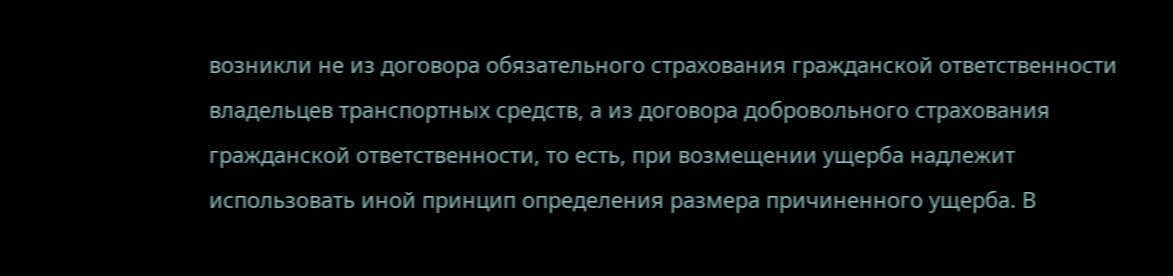возникли не из договора обязательного страхования гражданской ответственности владельцев транспортных средств, а из договора добровольного страхования гражданской ответственности, то есть, при возмещении ущерба надлежит использовать иной принцип определения размера причиненного ущерба. В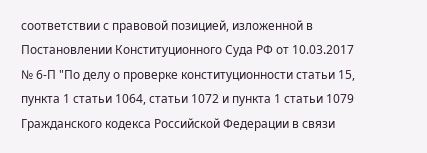соответствии с правовой позицией, изложенной в Постановлении Конституционного Суда РФ от 10.03.2017 № 6-П "По делу о проверке конституционности статьи 15, пункта 1 статьи 1064, статьи 1072 и пункта 1 статьи 1079 Гражданского кодекса Российской Федерации в связи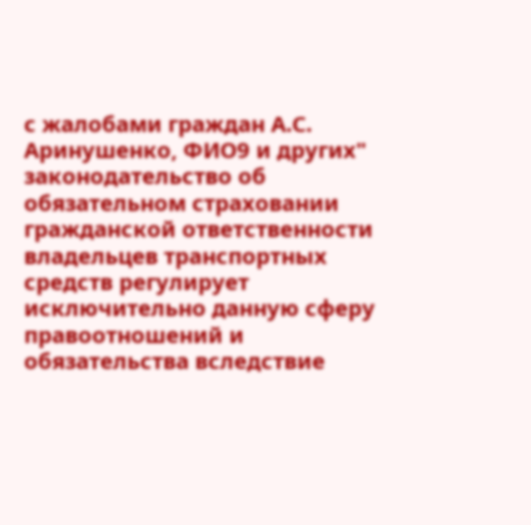с жалобами граждан А.С. Аринушенко, ФИО9 и других" законодательство об обязательном страховании гражданской ответственности владельцев транспортных средств регулирует исключительно данную сферу правоотношений и обязательства вследствие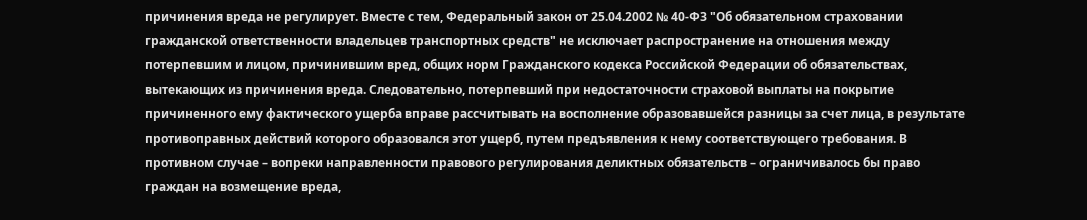причинения вреда не регулирует. Вместе с тем, Федеральный закон от 25.04.2002 № 40-ФЗ "Об обязательном страховании гражданской ответственности владельцев транспортных средств" не исключает распространение на отношения между потерпевшим и лицом, причинившим вред, общих норм Гражданского кодекса Российской Федерации об обязательствах, вытекающих из причинения вреда. Следовательно, потерпевший при недостаточности страховой выплаты на покрытие причиненного ему фактического ущерба вправе рассчитывать на восполнение образовавшейся разницы за счет лица, в результате противоправных действий которого образовался этот ущерб, путем предъявления к нему соответствующего требования. В противном случае – вопреки направленности правового регулирования деликтных обязательств – ограничивалось бы право граждан на возмещение вреда,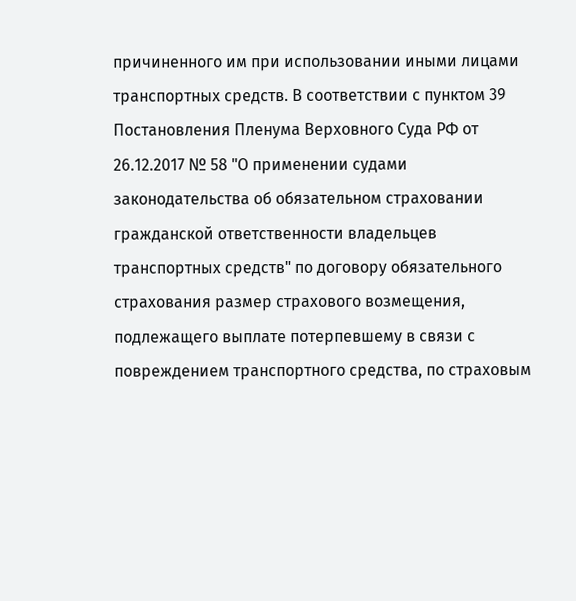причиненного им при использовании иными лицами транспортных средств. В соответствии с пунктом 39 Постановления Пленума Верховного Суда РФ от 26.12.2017 № 58 "О применении судами законодательства об обязательном страховании гражданской ответственности владельцев транспортных средств" по договору обязательного страхования размер страхового возмещения, подлежащего выплате потерпевшему в связи с повреждением транспортного средства, по страховым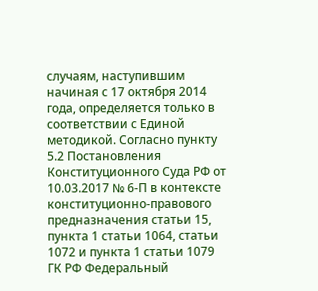случаям, наступившим начиная с 17 октября 2014 года, определяется только в соответствии с Единой методикой. Согласно пункту 5.2 Постановления Конституционного Суда РФ от 10.03.2017 № 6-П в контексте конституционно-правового предназначения статьи 15, пункта 1 статьи 1064, статьи 1072 и пункта 1 статьи 1079 ГК РФ Федеральный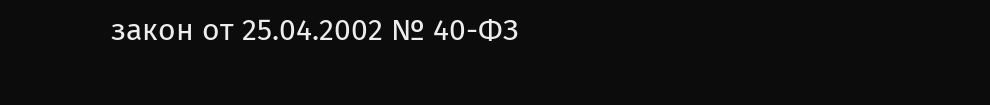закон от 25.04.2002 № 40-ФЗ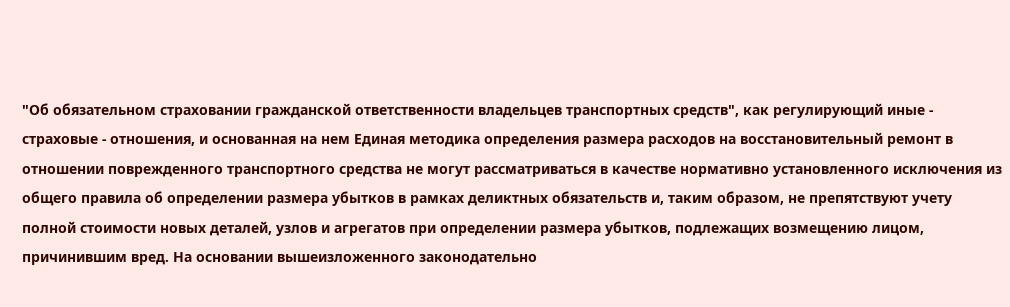"Об обязательном страховании гражданской ответственности владельцев транспортных средств", как регулирующий иные - страховые - отношения, и основанная на нем Единая методика определения размера расходов на восстановительный ремонт в отношении поврежденного транспортного средства не могут рассматриваться в качестве нормативно установленного исключения из общего правила об определении размера убытков в рамках деликтных обязательств и, таким образом, не препятствуют учету полной стоимости новых деталей, узлов и агрегатов при определении размера убытков, подлежащих возмещению лицом, причинившим вред. На основании вышеизложенного законодательно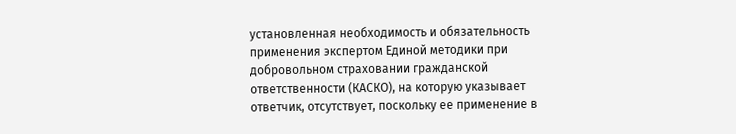установленная необходимость и обязательность применения экспертом Единой методики при добровольном страховании гражданской ответственности (КАСКО), на которую указывает ответчик, отсутствует, поскольку ее применение в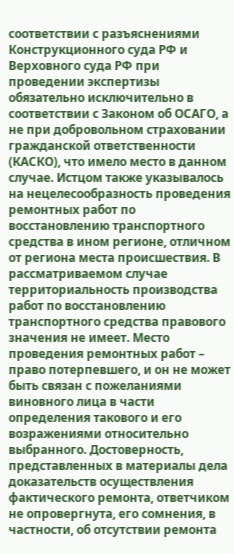соответствии с разъяснениями Конструкционного суда РФ и Верховного суда РФ при проведении экспертизы обязательно исключительно в соответствии с Законом об ОСАГО, а не при добровольном страховании гражданской ответственности (КАСКО), что имело место в данном случае. Истцом также указывалось на нецелесообразность проведения ремонтных работ по восстановлению транспортного средства в ином регионе, отличном от региона места происшествия. В рассматриваемом случае территориальность производства работ по восстановлению транспортного средства правового значения не имеет. Место проведения ремонтных работ – право потерпевшего, и он не может быть связан с пожеланиями виновного лица в части определения такового и его возражениями относительно выбранного. Достоверность, представленных в материалы дела доказательств осуществления фактического ремонта, ответчиком не опровергнута, его сомнения, в частности, об отсутствии ремонта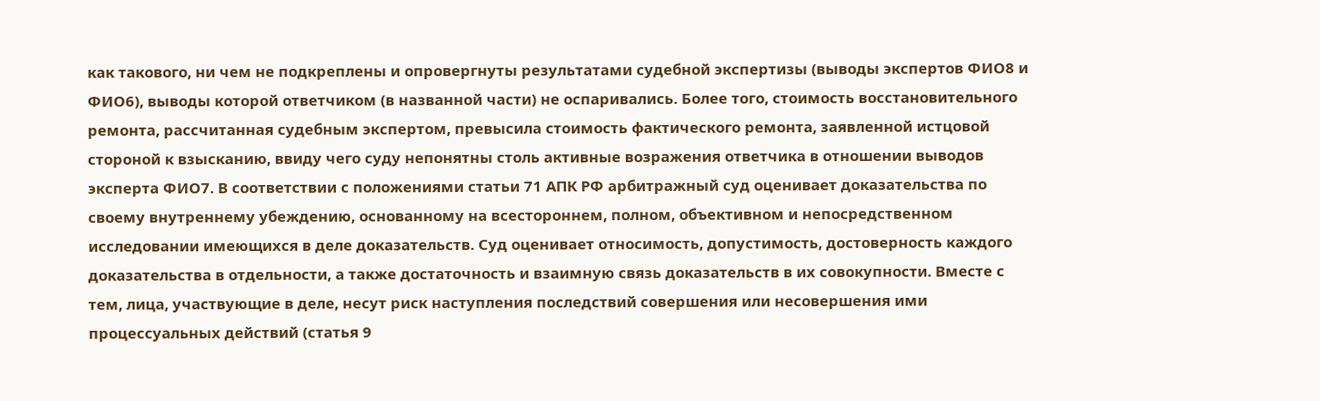как такового, ни чем не подкреплены и опровергнуты результатами судебной экспертизы (выводы экспертов ФИО8 и ФИО6), выводы которой ответчиком (в названной части) не оспаривались. Более того, стоимость восстановительного ремонта, рассчитанная судебным экспертом, превысила стоимость фактического ремонта, заявленной истцовой стороной к взысканию, ввиду чего суду непонятны столь активные возражения ответчика в отношении выводов эксперта ФИО7. В соответствии с положениями статьи 71 АПК РФ арбитражный суд оценивает доказательства по своему внутреннему убеждению, основанному на всестороннем, полном, объективном и непосредственном исследовании имеющихся в деле доказательств. Суд оценивает относимость, допустимость, достоверность каждого доказательства в отдельности, а также достаточность и взаимную связь доказательств в их совокупности. Вместе с тем, лица, участвующие в деле, несут риск наступления последствий совершения или несовершения ими процессуальных действий (статья 9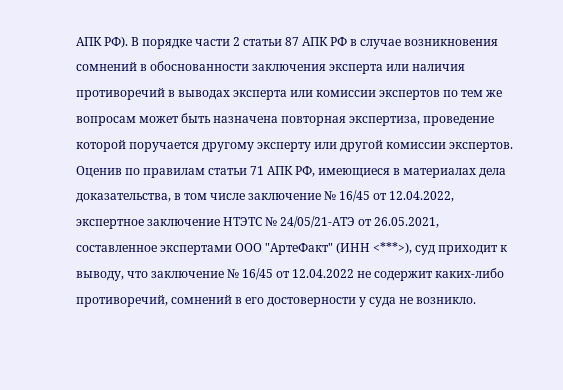АПК РФ). В порядке части 2 статьи 87 АПК РФ в случае возникновения сомнений в обоснованности заключения эксперта или наличия противоречий в выводах эксперта или комиссии экспертов по тем же вопросам может быть назначена повторная экспертиза, проведение которой поручается другому эксперту или другой комиссии экспертов. Оценив по правилам статьи 71 АПК РФ, имеющиеся в материалах дела доказательства, в том числе заключение № 16/45 от 12.04.2022, экспертное заключение НТЭТС № 24/05/21-АТЭ от 26.05.2021, составленное экспертами ООО "АртеФакт" (ИНН <***>), суд приходит к выводу, что заключение № 16/45 от 12.04.2022 не содержит каких-либо противоречий, сомнений в его достоверности у суда не возникло.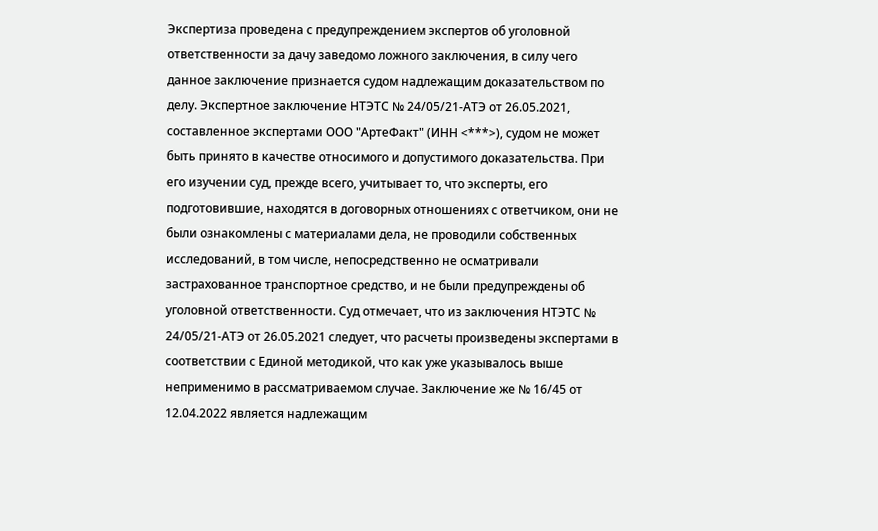Экспертиза проведена с предупреждением экспертов об уголовной ответственности за дачу заведомо ложного заключения, в силу чего данное заключение признается судом надлежащим доказательством по делу. Экспертное заключение НТЭТС № 24/05/21-АТЭ от 26.05.2021, составленное экспертами ООО "АртеФакт" (ИНН <***>), судом не может быть принято в качестве относимого и допустимого доказательства. При его изучении суд, прежде всего, учитывает то, что эксперты, его подготовившие, находятся в договорных отношениях с ответчиком, они не были ознакомлены с материалами дела, не проводили собственных исследований, в том числе, непосредственно не осматривали застрахованное транспортное средство, и не были предупреждены об уголовной ответственности. Суд отмечает, что из заключения НТЭТС № 24/05/21-АТЭ от 26.05.2021 следует, что расчеты произведены экспертами в соответствии с Единой методикой, что как уже указывалось выше неприменимо в рассматриваемом случае. Заключение же № 16/45 от 12.04.2022 является надлежащим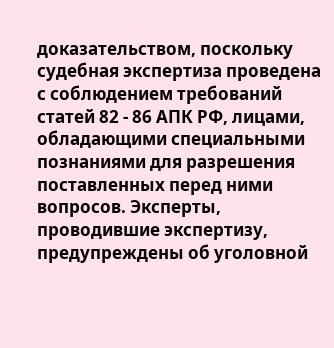доказательством, поскольку судебная экспертиза проведена с соблюдением требований статей 82 - 86 АПК РФ, лицами, обладающими специальными познаниями для разрешения поставленных перед ними вопросов. Эксперты, проводившие экспертизу, предупреждены об уголовной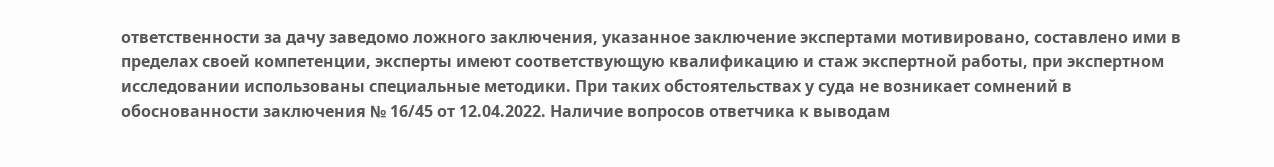ответственности за дачу заведомо ложного заключения, указанное заключение экспертами мотивировано, составлено ими в пределах своей компетенции, эксперты имеют соответствующую квалификацию и стаж экспертной работы, при экспертном исследовании использованы специальные методики. При таких обстоятельствах у суда не возникает сомнений в обоснованности заключения № 16/45 от 12.04.2022. Наличие вопросов ответчика к выводам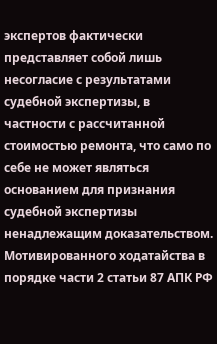экспертов фактически представляет собой лишь несогласие с результатами судебной экспертизы, в частности с рассчитанной стоимостью ремонта, что само по себе не может являться основанием для признания судебной экспертизы ненадлежащим доказательством. Мотивированного ходатайства в порядке части 2 статьи 87 АПК РФ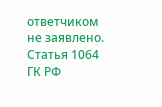ответчиком не заявлено. Статья 1064 ГК РФ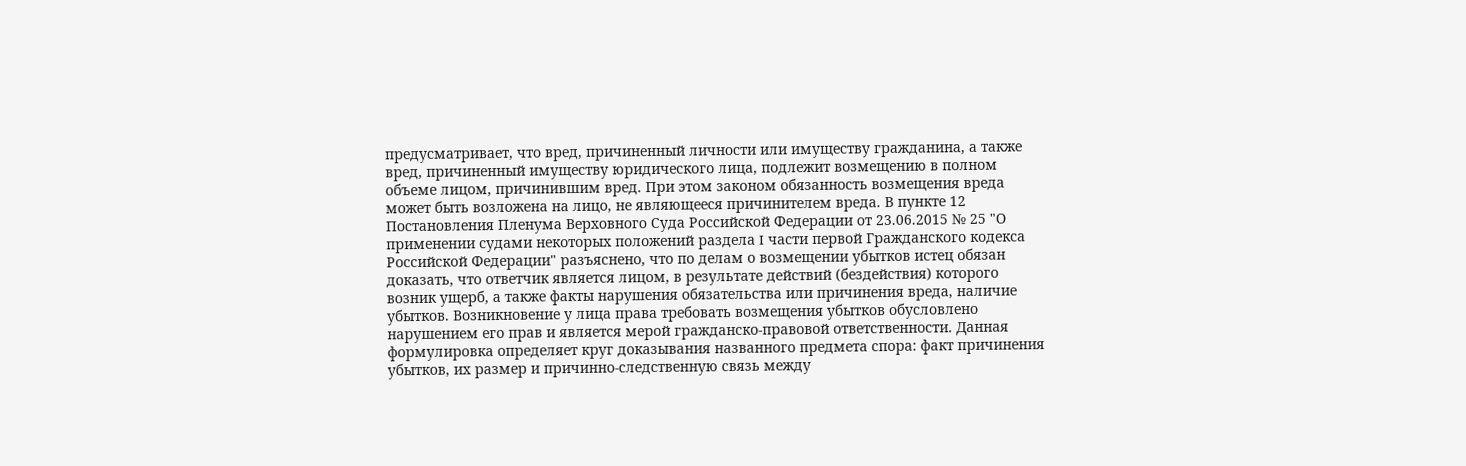предусматривает, что вред, причиненный личности или имуществу гражданина, а также вред, причиненный имуществу юридического лица, подлежит возмещению в полном объеме лицом, причинившим вред. При этом законом обязанность возмещения вреда может быть возложена на лицо, не являющееся причинителем вреда. В пункте 12 Постановления Пленума Верховного Суда Российской Федерации от 23.06.2015 № 25 "О применении судами некоторых положений раздела I части первой Гражданского кодекса Российской Федерации" разъяснено, что по делам о возмещении убытков истец обязан доказать, что ответчик является лицом, в результате действий (бездействия) которого возник ущерб, а также факты нарушения обязательства или причинения вреда, наличие убытков. Возникновение у лица права требовать возмещения убытков обусловлено нарушением его прав и является мерой гражданско-правовой ответственности. Данная формулировка определяет круг доказывания названного предмета спора: факт причинения убытков, их размер и причинно-следственную связь между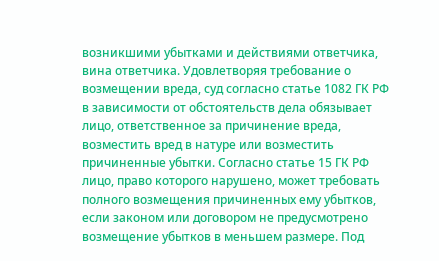возникшими убытками и действиями ответчика, вина ответчика. Удовлетворяя требование о возмещении вреда, суд согласно статье 1082 ГК РФ в зависимости от обстоятельств дела обязывает лицо, ответственное за причинение вреда, возместить вред в натуре или возместить причиненные убытки. Согласно статье 15 ГК РФ лицо, право которого нарушено, может требовать полного возмещения причиненных ему убытков, если законом или договором не предусмотрено возмещение убытков в меньшем размере. Под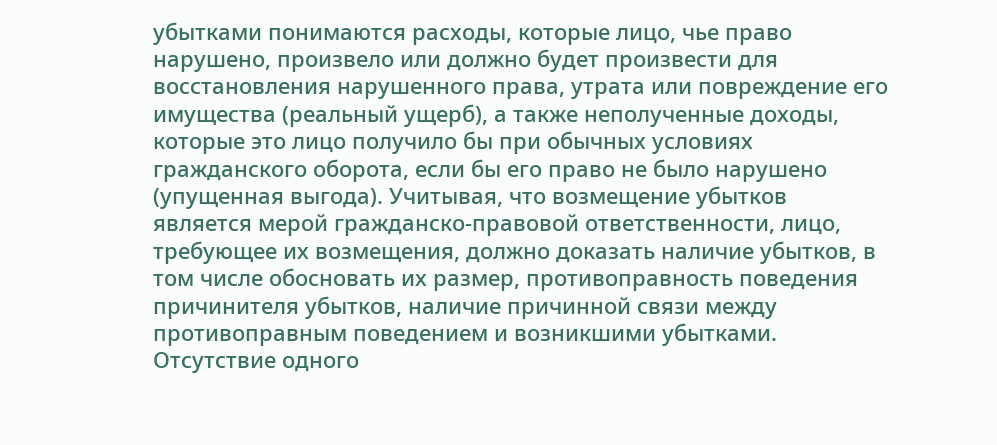убытками понимаются расходы, которые лицо, чье право нарушено, произвело или должно будет произвести для восстановления нарушенного права, утрата или повреждение его имущества (реальный ущерб), а также неполученные доходы, которые это лицо получило бы при обычных условиях гражданского оборота, если бы его право не было нарушено (упущенная выгода). Учитывая, что возмещение убытков является мерой гражданско-правовой ответственности, лицо, требующее их возмещения, должно доказать наличие убытков, в том числе обосновать их размер, противоправность поведения причинителя убытков, наличие причинной связи между противоправным поведением и возникшими убытками. Отсутствие одного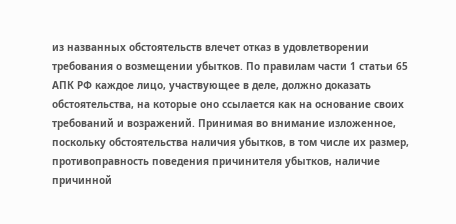из названных обстоятельств влечет отказ в удовлетворении требования о возмещении убытков. По правилам части 1 статьи 65 АПК РФ каждое лицо, участвующее в деле, должно доказать обстоятельства, на которые оно ссылается как на основание своих требований и возражений. Принимая во внимание изложенное, поскольку обстоятельства наличия убытков, в том числе их размер, противоправность поведения причинителя убытков, наличие причинной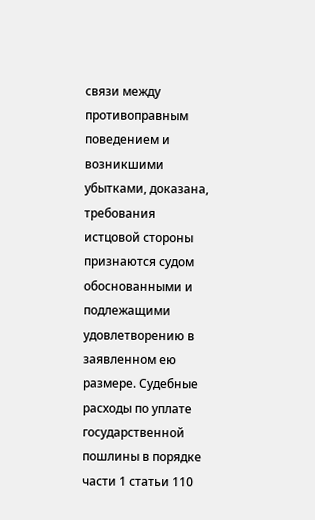связи между противоправным поведением и возникшими убытками, доказана, требования истцовой стороны признаются судом обоснованными и подлежащими удовлетворению в заявленном ею размере. Судебные расходы по уплате государственной пошлины в порядке части 1 статьи 110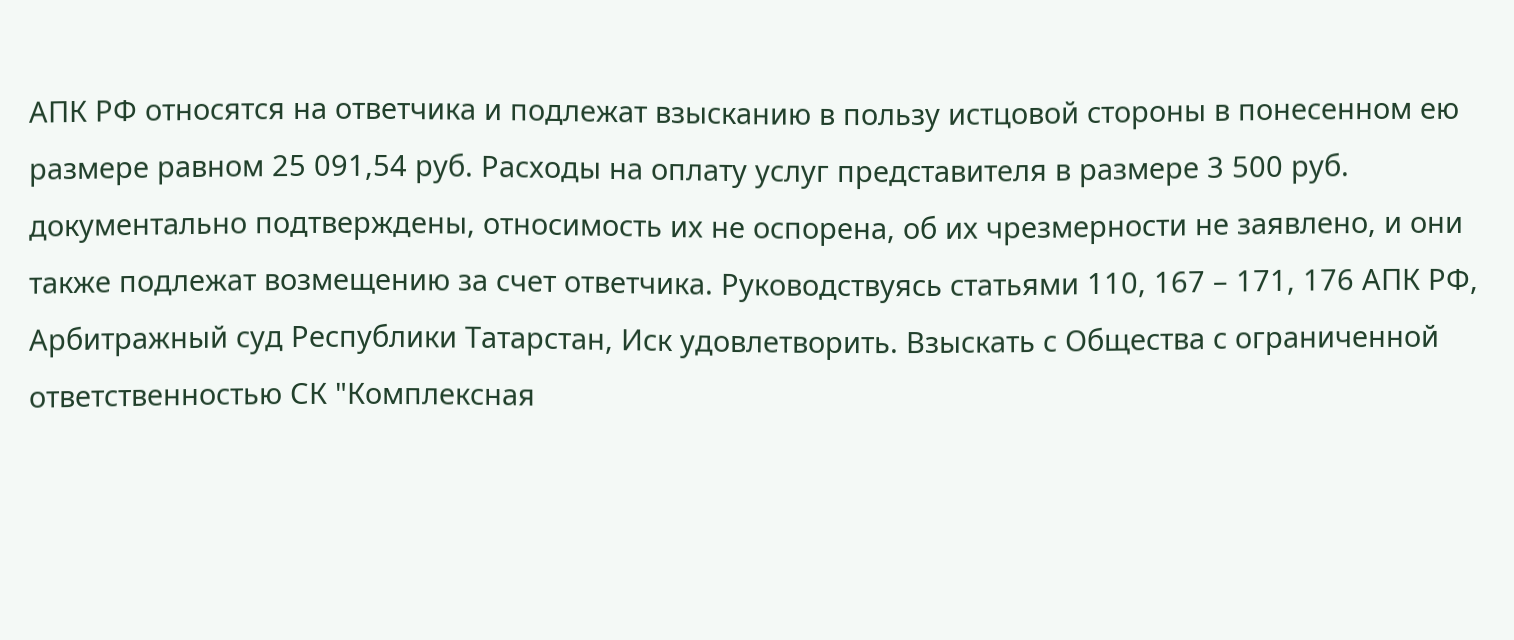АПК РФ относятся на ответчика и подлежат взысканию в пользу истцовой стороны в понесенном ею размере равном 25 091,54 руб. Расходы на оплату услуг представителя в размере 3 500 руб. документально подтверждены, относимость их не оспорена, об их чрезмерности не заявлено, и они также подлежат возмещению за счет ответчика. Руководствуясь статьями 110, 167 – 171, 176 АПК РФ, Арбитражный суд Республики Татарстан, Иск удовлетворить. Взыскать с Общества с ограниченной ответственностью СК "Комплексная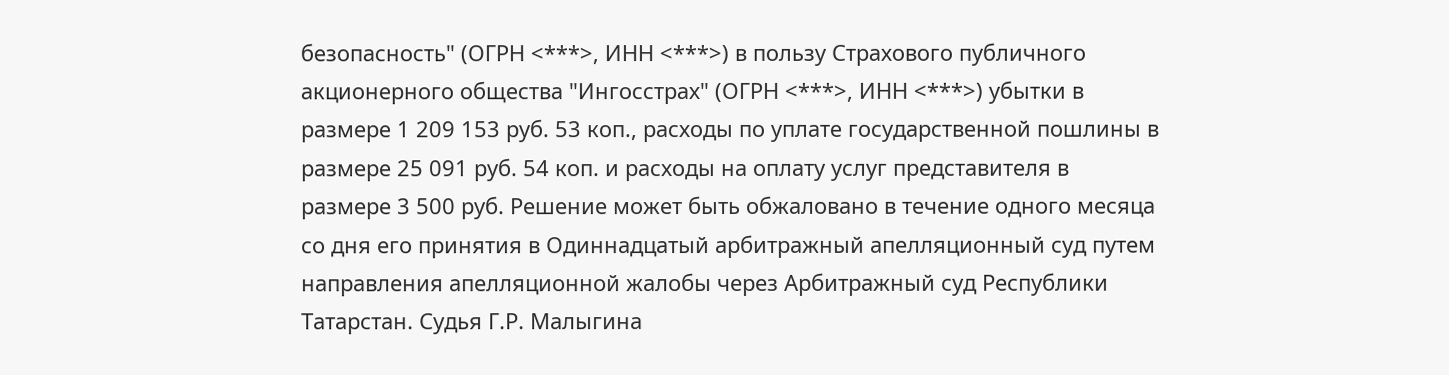безопасность" (ОГРН <***>, ИНН <***>) в пользу Страхового публичного акционерного общества "Ингосстрах" (ОГРН <***>, ИНН <***>) убытки в размере 1 209 153 руб. 53 коп., расходы по уплате государственной пошлины в размере 25 091 руб. 54 коп. и расходы на оплату услуг представителя в размере 3 500 руб. Решение может быть обжаловано в течение одного месяца со дня его принятия в Одиннадцатый арбитражный апелляционный суд путем направления апелляционной жалобы через Арбитражный суд Республики Татарстан. Судья Г.Р. Малыгина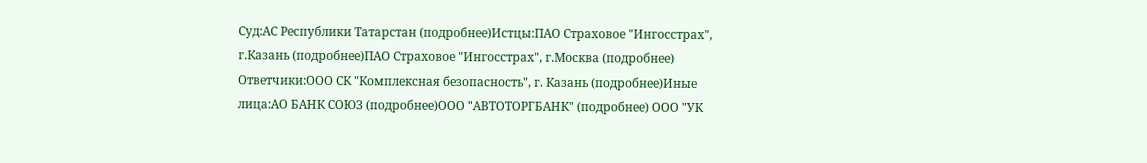Суд:АС Республики Татарстан (подробнее)Истцы:ПАО Страховое "Ингосстрах", г.Казань (подробнее)ПАО Страховое "Ингосстрах", г.Москва (подробнее) Ответчики:ООО СК "Комплексная безопасность", г. Казань (подробнее)Иные лица:АО БАНК СОЮЗ (подробнее)ООО "АВТОТОРГБАНК" (подробнее) ООО "УК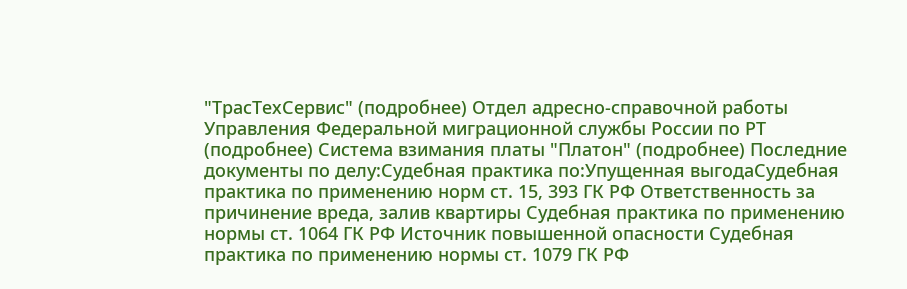"ТрасТехСервис" (подробнее) Отдел адресно-справочной работы Управления Федеральной миграционной службы России по РТ (подробнее) Система взимания платы "Платон" (подробнее) Последние документы по делу:Судебная практика по:Упущенная выгодаСудебная практика по применению норм ст. 15, 393 ГК РФ Ответственность за причинение вреда, залив квартиры Судебная практика по применению нормы ст. 1064 ГК РФ Источник повышенной опасности Судебная практика по применению нормы ст. 1079 ГК РФ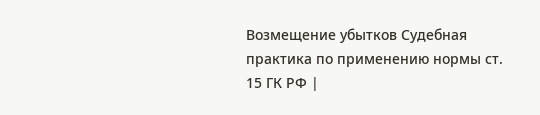Возмещение убытков Судебная практика по применению нормы ст. 15 ГК РФ |